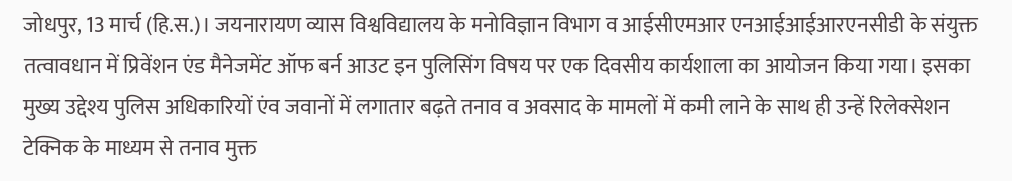जोधपुर, 13 मार्च (हि.स.)। जयनारायण व्यास विश्वविद्यालय के मनोविज्ञान विभाग व आईसीएमआर एनआईआईआरएनसीडी के संयुक्त तत्वावधान में प्रिवेंशन एंड मैनेजमेंट ऑफ बर्न आउट इन पुलिसिंग विषय पर एक दिवसीय कार्यशाला का आयोजन किया गया। इसका मुख्य उद्देश्य पुलिस अधिकारियों एंव जवानों में लगातार बढ़ते तनाव व अवसाद के मामलों में कमी लाने के साथ ही उन्हें रिलेक्सेशन टेक्निक के माध्यम से तनाव मुक्त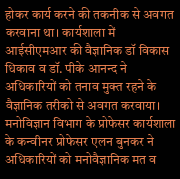होकर कार्य करने की तकनीक से अवगत करवाना था। कार्यशाला में आईसीएमआर की वैज्ञानिक डॉ विकास धिकाव व डॉ. पीके आनन्द ने अधिकारियों को तनाव मुक्त रहने के वैज्ञानिक तरीको से अवगत करवाया। मनोविज्ञान विभाग के प्रोफेसर कार्यशाला के कन्वीनर प्रोफेसर एलन बुनकर ने अधिकारियों को मनोवैज्ञानिक मत व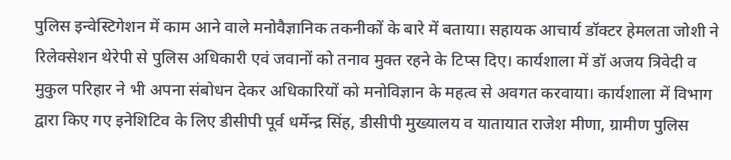पुलिस इन्वेस्टिगेशन में काम आने वाले मनोवैज्ञानिक तकनीकों के बारे में बताया। सहायक आचार्य डॉक्टर हेमलता जोशी ने रिलेक्सेशन थेरेपी से पुलिस अधिकारी एवं जवानों को तनाव मुक्त रहने के टिप्स दिए। कार्यशाला में डॉ अजय त्रिवेदी व मुकुल परिहार ने भी अपना संबोधन देकर अधिकारियों को मनोविज्ञान के महत्व से अवगत करवाया। कार्यशाला में विभाग द्वारा किए गए इनेशिटिव के लिए डीसीपी पूर्व धर्मेन्द्र सिंह, डीसीपी मुख्यालय व यातायात राजेश मीणा, ग्रामीण पुलिस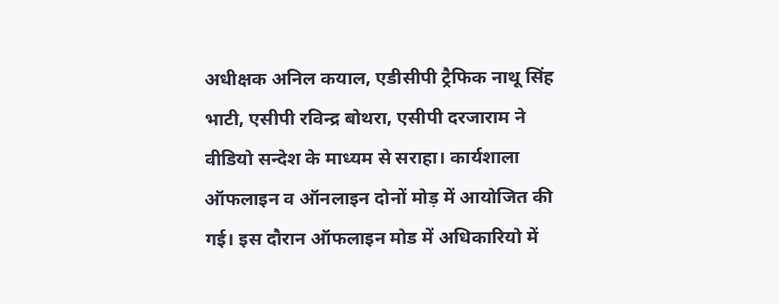अधीक्षक अनिल कयाल, एडीसीपी ट्रैफिक नाथू सिंह भाटी, एसीपी रविन्द्र बोथरा, एसीपी दरजाराम ने वीडियो सन्देश के माध्यम से सराहा। कार्यशाला ऑफलाइन व ऑनलाइन दोनों मोड़ में आयोजित की गई। इस दौरान ऑफलाइन मोड में अधिकारियो में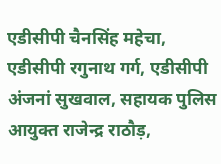एडीसीपी चैनसिंह महेचा, एडीसीपी रगुनाथ गर्ग, एडीसीपी अंजनां सुखवाल, सहायक पुलिस आयुक्त राजेन्द्र राठौड़,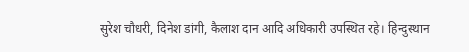सुरेश चौधरी, दिनेश डांगी, कैलाश दान आदि अधिकारी उपस्थित रहे। हिन्दुस्थान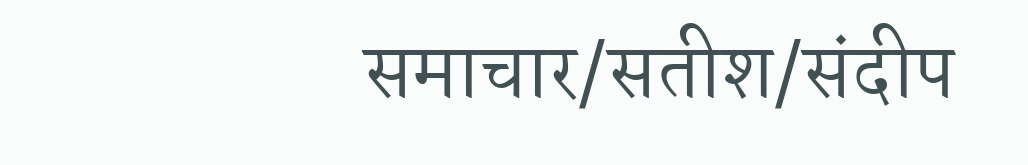समाचार/सतीश/संदीप